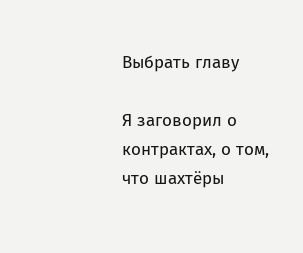Выбрать главу

Я заговорил о контрактах, о том, что шахтёры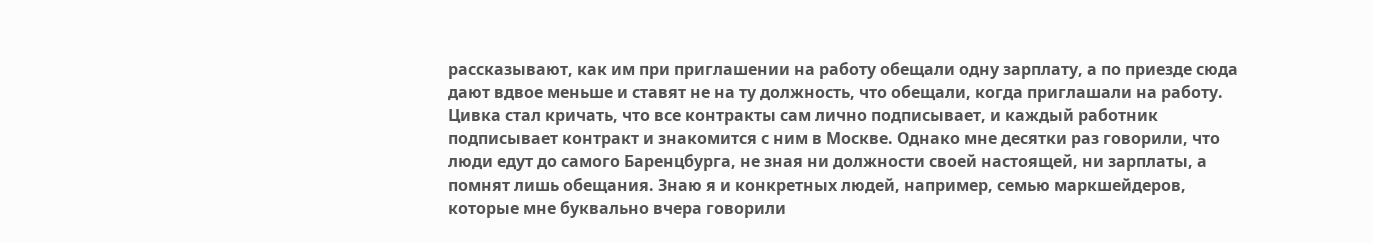рассказывают, как им при приглашении на работу обещали одну зарплату, а по приезде сюда дают вдвое меньше и ставят не на ту должность, что обещали, когда приглашали на работу. Цивка стал кричать, что все контракты сам лично подписывает, и каждый работник подписывает контракт и знакомится с ним в Москве. Однако мне десятки раз говорили, что люди едут до самого Баренцбурга, не зная ни должности своей настоящей, ни зарплаты, а помнят лишь обещания. Знаю я и конкретных людей, например, семью маркшейдеров, которые мне буквально вчера говорили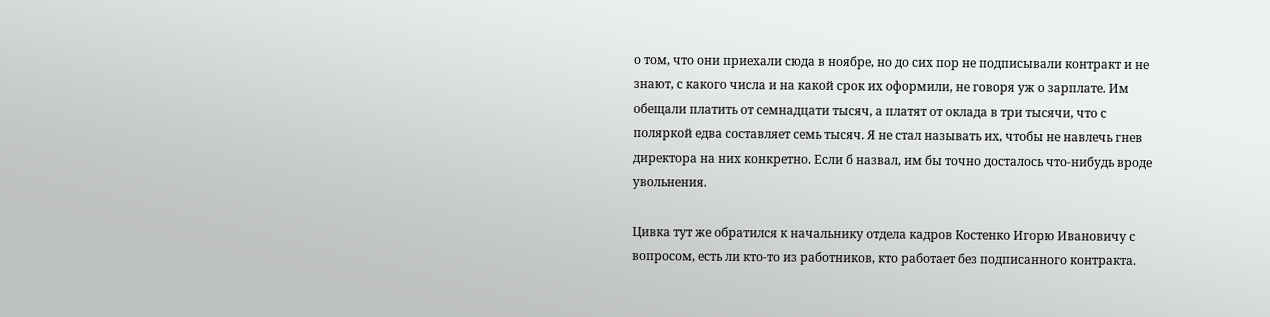о том, что они приехали сюда в ноябре, но до сих пор не подписывали контракт и не знают, с какого числа и на какой срок их оформили, не говоря уж о зарплате. Им обещали платить от семнадцати тысяч, а платят от оклада в три тысячи, что с поляркой едва составляет семь тысяч. Я не стал называть их, чтобы не навлечь гнев директора на них конкретно. Если б назвал, им бы точно досталось что-нибудь вроде увольнения.

Цивка тут же обратился к начальнику отдела кадров Костенко Игорю Ивановичу с вопросом, есть ли кто-то из работников, кто работает без подписанного контракта.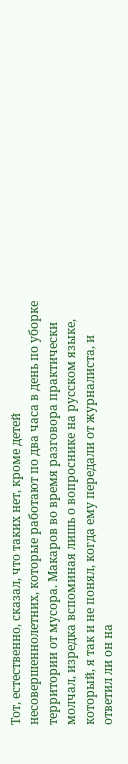Тот, естественно, сказал, что таких нет, кроме детей несовершеннолетних, которые работают по два часа в день по уборке территории от мусора. Макаров во время разговора практически молчал, изредка вспоминая лишь о вопроснике на русском языке, который, я так и не понял, когда ему передали от журналиста, и ответил ли он на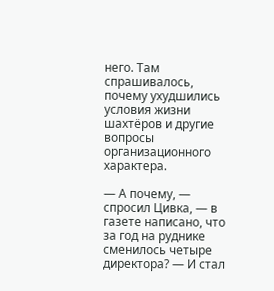него. Там спрашивалось, почему ухудшились условия жизни шахтёров и другие вопросы организационного характера.

— А почему, — спросил Цивка, — в газете написано, что за год на руднике сменилось четыре директора? — И стал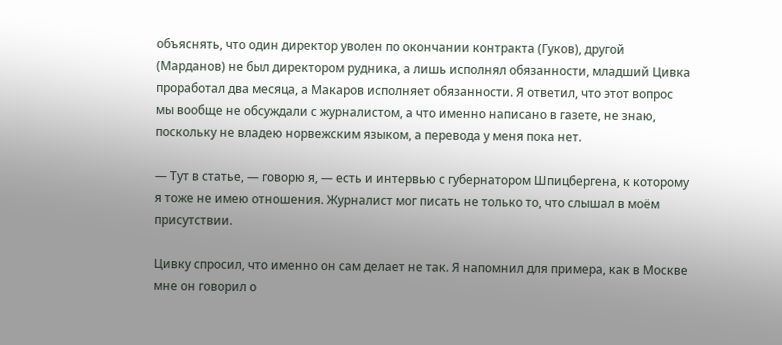объяснять, что один директор уволен по окончании контракта (Гуков), другой (Марданов) не был директором рудника, а лишь исполнял обязанности, младший Цивка проработал два месяца, а Макаров исполняет обязанности. Я ответил, что этот вопрос мы вообще не обсуждали с журналистом, а что именно написано в газете, не знаю, поскольку не владею норвежским языком, а перевода у меня пока нет.

— Тут в статье, — говорю я, — есть и интервью с губернатором Шпицбергена, к которому я тоже не имею отношения. Журналист мог писать не только то, что слышал в моём присутствии.

Цивку спросил, что именно он сам делает не так. Я напомнил для примера, как в Москве мне он говорил о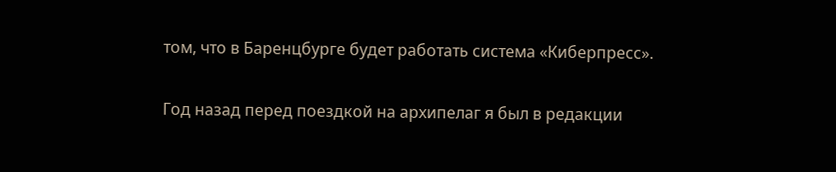том, что в Баренцбурге будет работать система «Киберпресс».

Год назад перед поездкой на архипелаг я был в редакции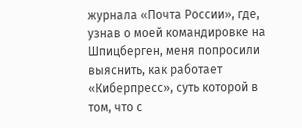журнала «Почта России», где, узнав о моей командировке на Шпицберген, меня попросили выяснить, как работает «Киберпресс», суть которой в том, что с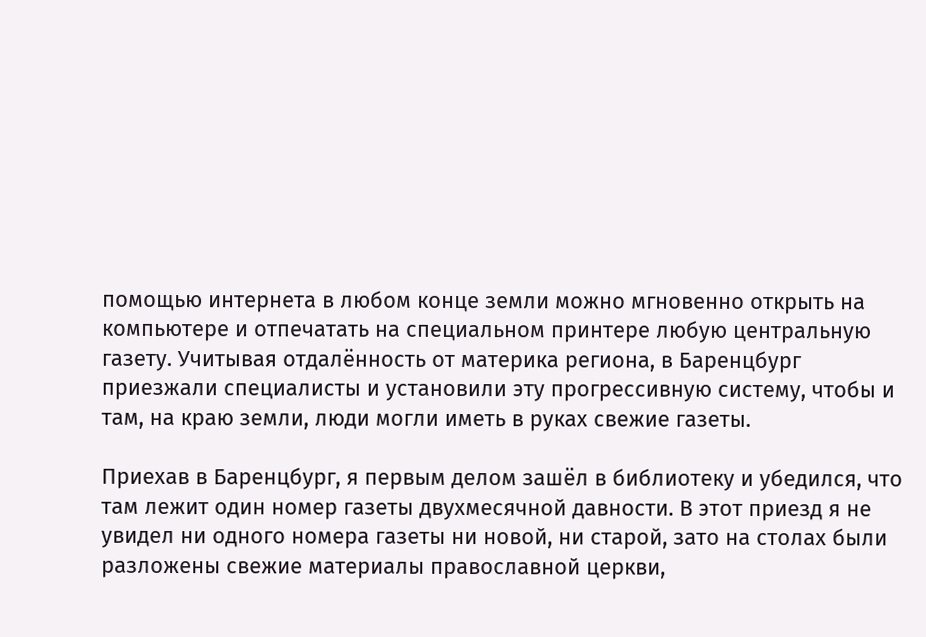помощью интернета в любом конце земли можно мгновенно открыть на компьютере и отпечатать на специальном принтере любую центральную газету. Учитывая отдалённость от материка региона, в Баренцбург приезжали специалисты и установили эту прогрессивную систему, чтобы и там, на краю земли, люди могли иметь в руках свежие газеты.

Приехав в Баренцбург, я первым делом зашёл в библиотеку и убедился, что там лежит один номер газеты двухмесячной давности. В этот приезд я не увидел ни одного номера газеты ни новой, ни старой, зато на столах были разложены свежие материалы православной церкви,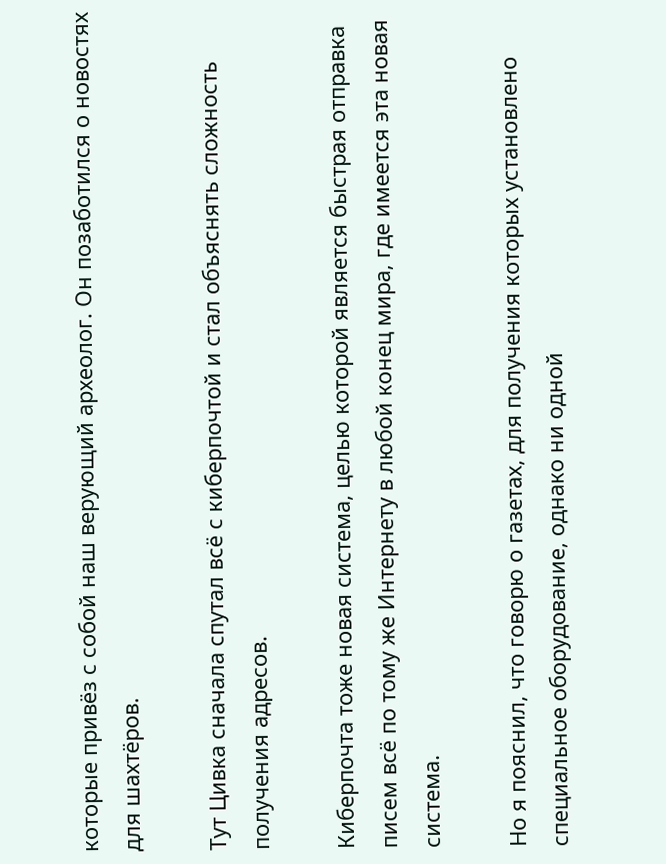которые привёз с собой наш верующий археолог. Он позаботился о новостях для шахтёров.

Тут Цивка сначала спутал всё с киберпочтой и стал объяснять сложность получения адресов.

Киберпочта тоже новая система, целью которой является быстрая отправка писем всё по тому же Интернету в любой конец мира, где имеется эта новая система.

Но я пояснил, что говорю о газетах, для получения которых установлено специальное оборудование, однако ни одной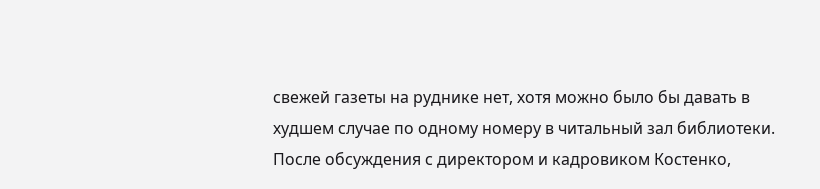свежей газеты на руднике нет, хотя можно было бы давать в худшем случае по одному номеру в читальный зал библиотеки. После обсуждения с директором и кадровиком Костенко,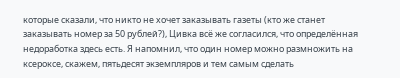которые сказали, что никто не хочет заказывать газеты (кто же станет заказывать номер за 50 рублей?), Цивка всё же согласился, что определённая недоработка здесь есть. Я напомнил, что один номер можно размножить на ксероксе, скажем, пятьдесят экземпляров и тем самым сделать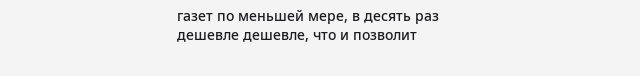газет по меньшей мере, в десять раз дешевле дешевле, что и позволит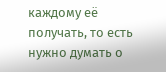каждому её получать, то есть нужно думать о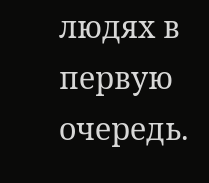людях в первую очередь.